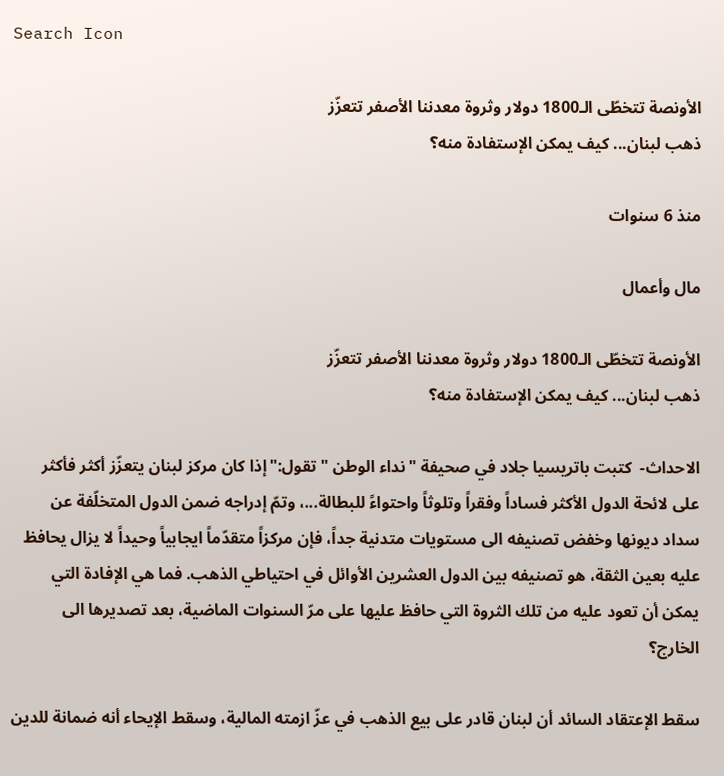Search Icon

الأونصة تتخطّى الـ1800 دولار وثروة معدننا الأصفر تتعزّز
ذهب لبنان... كيف يمكن الإستفادة منه؟

منذ 6 سنوات

مال وأعمال

الأونصة تتخطّى الـ1800 دولار وثروة معدننا الأصفر تتعزّز
ذهب لبنان... كيف يمكن الإستفادة منه؟

الاحداث-  كتبت باتريسيا جلاد في صحيفة "نداء الوطن " تقول:"إذا كان مركز لبنان يتعزّز أكثر فأكثر على لائحة الدول الأكثر فساداً وفقراً وتلوثاً واحتواءً للبطالة...، وتمّ إدراجه ضمن الدول المتخلّفة عن سداد ديونها وخفض تصنيفه الى مستويات متدنية جداً، فإن مركزاً متقدّماً ايجابياً وحيداً لا يزال يحافظ عليه بعين الثقة، هو تصنيفه بين الدول العشرين الأوائل في احتياطي الذهب. فما هي الإفادة التي يمكن أن تعود عليه من تلك الثروة التي حافظ عليها على مرّ السنوات الماضية، بعد تصديرها الى الخارج؟

سقط الإعتقاد السائد أن لبنان قادر على بيع الذهب في عزّ ازمته المالية، وسقط الإيحاء أنه ضمانة للدين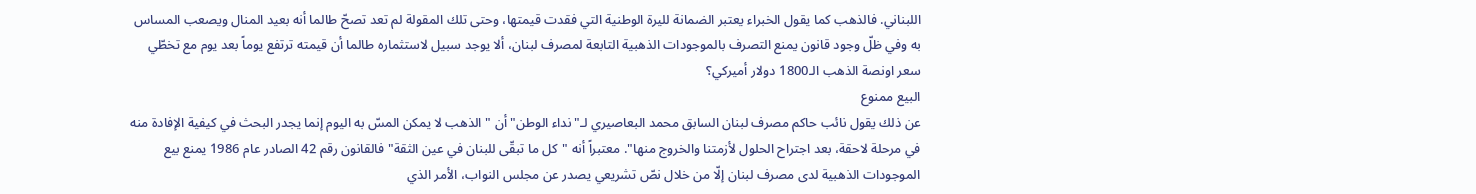اللبناني. فالذهب كما يقول الخبراء يعتبر الضمانة لليرة الوطنية التي فقدت قيمتها، وحتى تلك المقولة لم تعد تصحّ طالما أنه بعيد المنال ويصعب المساس به وفي ظلّ وجود قانون يمنع التصرف بالموجودات الذهبية التابعة لمصرف لبنان، ألا يوجد سبيل لاستثماره طالما أن قيمته ترتفع يوماً بعد يوم مع تخطّي سعر اونصة الذهب الـ1800 دولار أميركي؟
البيع ممنوع
عن ذلك يقول نائب حاكم مصرف لبنان السابق محمد البعاصيري لـ"نداء الوطن" أن "الذهب لا يمكن المسّ به اليوم إنما يجدر البحث في كيفية الإفادة منه في مرحلة لاحقة، بعد اجتراح الحلول لأزمتنا والخروج منها". معتبراً أنه "كل ما تبقّى للبنان في عين الثقة" فالقانون رقم 42 الصادر عام 1986 يمنع بيع الموجودات الذهبية لدى مصرف لبنان إلّا من خلال نصّ تشريعي يصدر عن مجلس النواب، الأمر الذي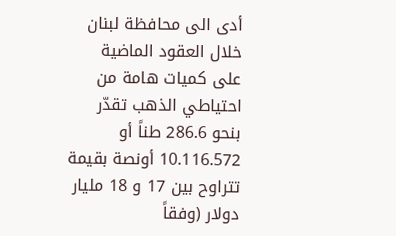أدى الى محافظة لبنان خلال العقود الماضية على كميات هامة من احتياطي الذهب تقدّر بنحو 286.6 طناً أو 10.116.572 أونصة بقيمة تتراوح بين 17 و 18 مليار دولار (وفقاً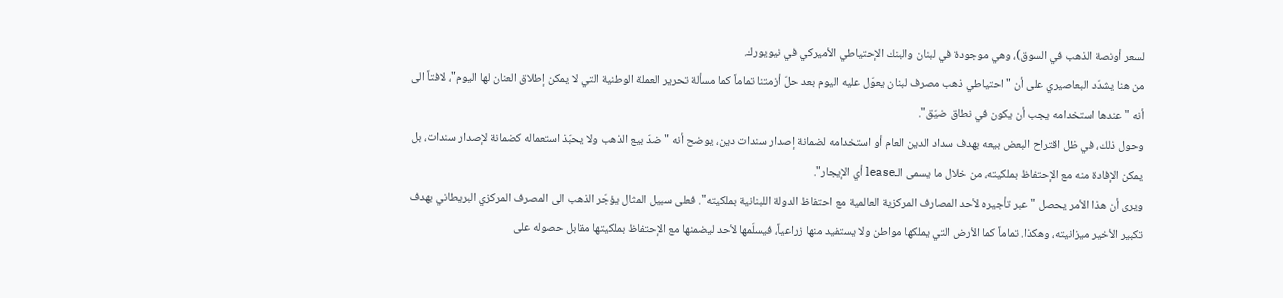لسعر أونصة الذهب في السوق)، وهي موجودة في لبنان والبنك الإحتياطي الأميركي في نيويورك.
من هنا يشدّد البعاصيري على أن "احتياطي ذهب مصرف لبنان يعوّل عليه اليوم بعد حلّ أزمتنا تماماً كما مسألة تحرير العملة الوطنية التي لا يمكن إطلاق العنان لها اليوم"، لافتاً الى أنه "عندها استخدامه يجب أن يكون في نطاق ضيّق".
وحول ذلك، في ظل اقتراح البعض بيعه بهدف سداد الدين العام أو استخدامه لضمانة إصدار سندات دين، يوضح أنه "ضدّ بيع الذهب ولا يحبّذ استعماله كضمانة لإصدار سندات، بل يمكن الإفادة منه مع الإحتفاظ بملكيته، من خلال ما يسمى الـlease أي الإيجار".
ويرى أن هذا الأمر يحصل "عبر تأجيره لأحد المصارف المركزية العالمية مع احتفاظ الدولة اللبنانية بملكيته". فعلى سبيل المثال يؤجّر الذهب الى المصرف المركزي البريطاني بهدف تكبير الأخير ميزانيته، وهكذا. تماماً كما الأرض التي يملكها مواطن ولا يستفيد منها زراعياً، فيسلّمها لأحد ليضمنها مع الإحتفاظ بملكيتها مقابل حصوله على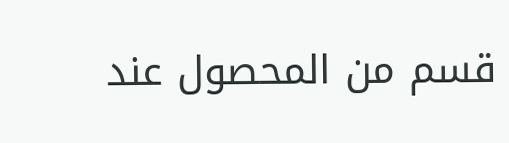قسم من المحصول عند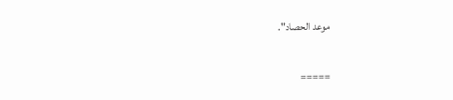موعد الحصاد".

=====